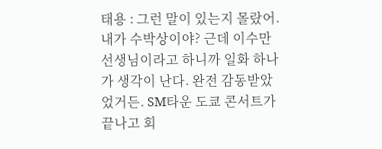태용 : 그런 말이 있는지 몰랐어. 내가 수박상이야? 근데 이수만 선생님이라고 하니까 일화 하나가 생각이 난다. 완전 감동받았었거든. SM타운 도쿄 콘서트가 끝나고 회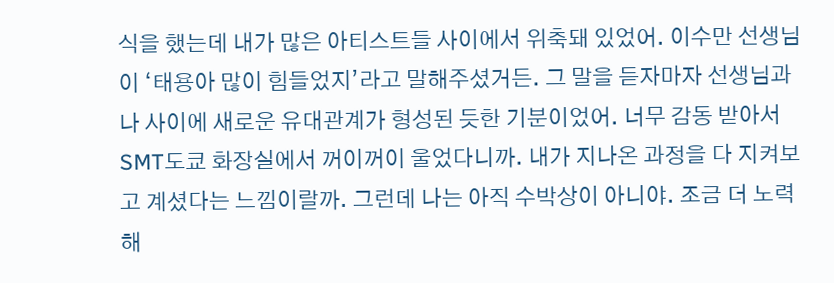식을 했는데 내가 많은 아티스트들 사이에서 위축돼 있었어. 이수만 선생님이 ‘태용아 많이 힘들었지’라고 말해주셨거든. 그 말을 듣자마자 선생님과 나 사이에 새로운 유대관계가 형성된 듯한 기분이었어. 너무 감동 받아서 SMT도쿄 화장실에서 꺼이꺼이 울었다니까. 내가 지나온 과정을 다 지켜보고 계셨다는 느낌이랄까. 그런데 나는 아직 수박상이 아니야. 조금 더 노력해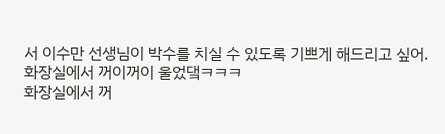서 이수만 선생님이 박수를 치실 수 있도록 기쁘게 해드리고 싶어.
화장실에서 꺼이꺼이 울었댘ㅋㅋㅋ
화장실에서 꺼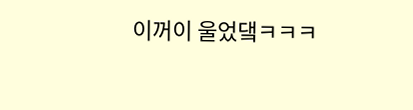이꺼이 울었댘ㅋㅋㅋ